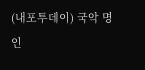(내포투데이) 국악 명인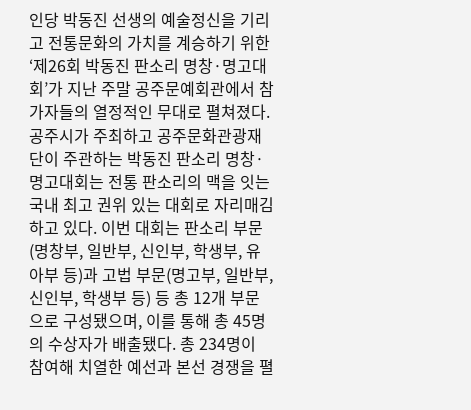인당 박동진 선생의 예술정신을 기리고 전통문화의 가치를 계승하기 위한 ‘제26회 박동진 판소리 명창·명고대회’가 지난 주말 공주문예회관에서 참가자들의 열정적인 무대로 펼쳐졌다. 공주시가 주최하고 공주문화관광재단이 주관하는 박동진 판소리 명창·명고대회는 전통 판소리의 맥을 잇는 국내 최고 권위 있는 대회로 자리매김하고 있다. 이번 대회는 판소리 부문(명창부, 일반부, 신인부, 학생부, 유아부 등)과 고법 부문(명고부, 일반부, 신인부, 학생부 등) 등 총 12개 부문으로 구성됐으며, 이를 통해 총 45명의 수상자가 배출됐다. 총 234명이 참여해 치열한 예선과 본선 경쟁을 펼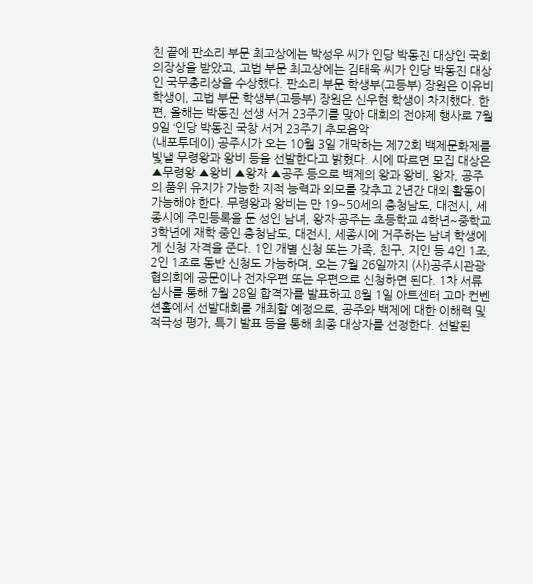친 끝에 판소리 부문 최고상에는 박성우 씨가 인당 박동진 대상인 국회의장상을 받았고, 고법 부문 최고상에는 김태욱 씨가 인당 박동진 대상인 국무총리상을 수상했다. 판소리 부문 학생부(고등부) 장원은 이유비 학생이, 고법 부문 학생부(고등부) 장원은 신우현 학생이 차지했다. 한편, 올해는 박동진 선생 서거 23주기를 맞아 대회의 전야제 행사로 7월 9일 ‘인당 박동진 국창 서거 23주기 추모음악
(내포투데이) 공주시가 오는 10월 3일 개막하는 제72회 백제문화제를 빛낼 무령왕과 왕비 등을 선발한다고 밝혔다. 시에 따르면 모집 대상은 ▲무령왕 ▲왕비 ▲왕자 ▲공주 등으로 백제의 왕과 왕비, 왕자, 공주의 품위 유지가 가능한 지적 능력과 외모를 갖추고 2년간 대외 활동이 가능해야 한다. 무령왕과 왕비는 만 19~50세의 충청남도, 대전시, 세종시에 주민등록을 둔 성인 남녀, 왕자·공주는 초등학교 4학년~중학교 3학년에 재학 중인 충청남도, 대전시, 세종시에 거주하는 남녀 학생에게 신청 자격을 준다. 1인 개별 신청 또는 가족, 친구, 지인 등 4인 1조, 2인 1조로 동반 신청도 가능하며, 오는 7월 26일까지 (사)공주시관광협의회에 공문이나 전자우편 또는 우편으로 신청하면 된다. 1차 서류심사를 통해 7월 28일 합격자를 발표하고 8월 1일 아트센터 고마 컨벤션홀에서 선발대회를 개최할 예정으로, 공주와 백제에 대한 이해력 및 적극성 평가, 특기 발표 등을 통해 최종 대상자를 선정한다. 선발된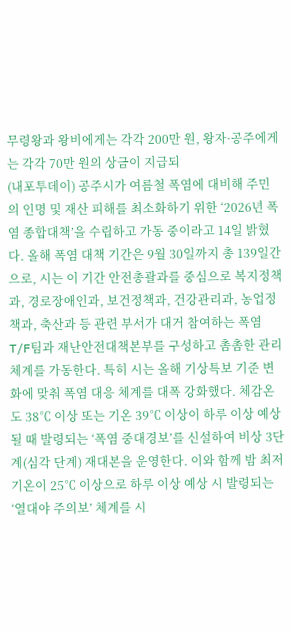무령왕과 왕비에게는 각각 200만 원, 왕자·공주에게는 각각 70만 원의 상금이 지급되
(내포투데이) 공주시가 여름철 폭염에 대비해 주민의 인명 및 재산 피해를 최소화하기 위한 ‘2026년 폭염 종합대책’을 수립하고 가동 중이라고 14일 밝혔다. 올해 폭염 대책 기간은 9월 30일까지 총 139일간으로, 시는 이 기간 안전총괄과를 중심으로 복지정책과, 경로장애인과, 보건정책과, 건강관리과, 농업정책과, 축산과 등 관련 부서가 대거 참여하는 폭염 T/F팀과 재난안전대책본부를 구성하고 촘촘한 관리 체계를 가동한다. 특히 시는 올해 기상특보 기준 변화에 맞춰 폭염 대응 체계를 대폭 강화했다. 체감온도 38℃ 이상 또는 기온 39℃ 이상이 하루 이상 예상될 때 발령되는 ‘폭염 중대경보’를 신설하여 비상 3단계(심각 단계) 재대본을 운영한다. 이와 함께 밤 최저기온이 25℃ 이상으로 하루 이상 예상 시 발령되는 ‘열대야 주의보’ 체계를 시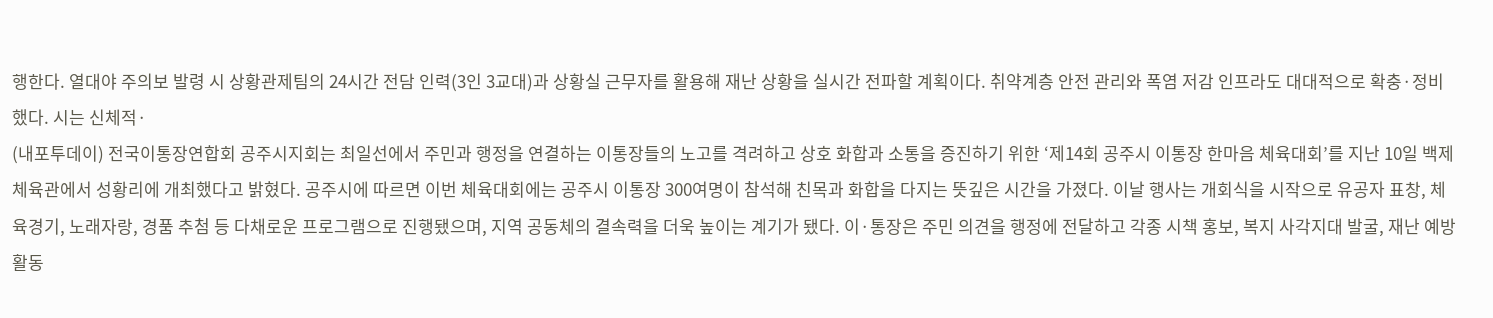행한다. 열대야 주의보 발령 시 상황관제팀의 24시간 전담 인력(3인 3교대)과 상황실 근무자를 활용해 재난 상황을 실시간 전파할 계획이다. 취약계층 안전 관리와 폭염 저감 인프라도 대대적으로 확충·정비했다. 시는 신체적·
(내포투데이) 전국이통장연합회 공주시지회는 최일선에서 주민과 행정을 연결하는 이통장들의 노고를 격려하고 상호 화합과 소통을 증진하기 위한 ‘제14회 공주시 이통장 한마음 체육대회’를 지난 10일 백제체육관에서 성황리에 개최했다고 밝혔다. 공주시에 따르면 이번 체육대회에는 공주시 이통장 300여명이 참석해 친목과 화합을 다지는 뜻깊은 시간을 가졌다. 이날 행사는 개회식을 시작으로 유공자 표창, 체육경기, 노래자랑, 경품 추첨 등 다채로운 프로그램으로 진행됐으며, 지역 공동체의 결속력을 더욱 높이는 계기가 됐다. 이·통장은 주민 의견을 행정에 전달하고 각종 시책 홍보, 복지 사각지대 발굴, 재난 예방 활동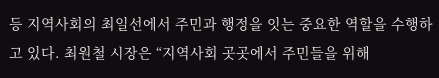등 지역사회의 최일선에서 주민과 행정을 잇는 중요한 역할을 수행하고 있다. 최원철 시장은 “지역사회 곳곳에서 주민들을 위해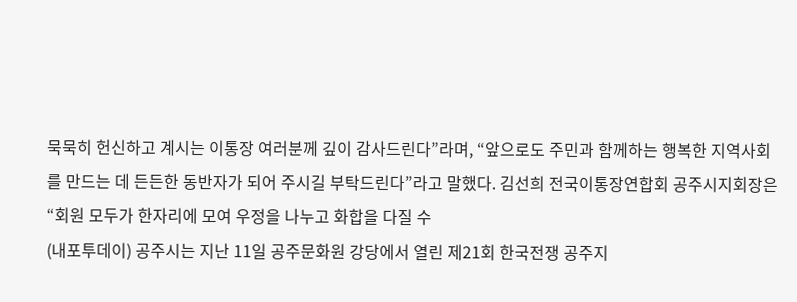묵묵히 헌신하고 계시는 이통장 여러분께 깊이 감사드린다”라며, “앞으로도 주민과 함께하는 행복한 지역사회를 만드는 데 든든한 동반자가 되어 주시길 부탁드린다”라고 말했다. 김선희 전국이통장연합회 공주시지회장은 “회원 모두가 한자리에 모여 우정을 나누고 화합을 다질 수
(내포투데이) 공주시는 지난 11일 공주문화원 강당에서 열린 제21회 한국전쟁 공주지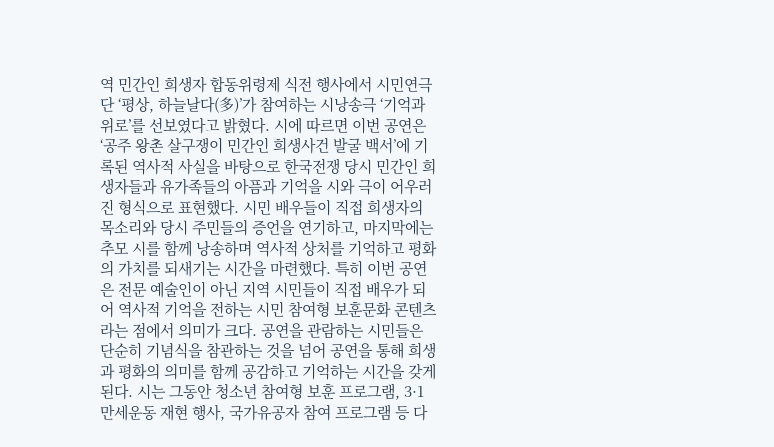역 민간인 희생자 합동위령제 식전 행사에서 시민연극단 ‘평상, 하늘날다(多)’가 참여하는 시낭송극 ‘기억과 위로’를 선보였다고 밝혔다. 시에 따르면 이번 공연은 ‘공주 왕촌 살구쟁이 민간인 희생사건 발굴 백서’에 기록된 역사적 사실을 바탕으로 한국전쟁 당시 민간인 희생자들과 유가족들의 아픔과 기억을 시와 극이 어우러진 형식으로 표현했다. 시민 배우들이 직접 희생자의 목소리와 당시 주민들의 증언을 연기하고, 마지막에는 추모 시를 함께 낭송하며 역사적 상처를 기억하고 평화의 가치를 되새기는 시간을 마련했다. 특히 이번 공연은 전문 예술인이 아닌 지역 시민들이 직접 배우가 되어 역사적 기억을 전하는 시민 참여형 보훈문화 콘텐츠라는 점에서 의미가 크다. 공연을 관람하는 시민들은 단순히 기념식을 참관하는 것을 넘어 공연을 통해 희생과 평화의 의미를 함께 공감하고 기억하는 시간을 갖게 된다. 시는 그동안 청소년 참여형 보훈 프로그램, 3·1 만세운동 재현 행사, 국가유공자 참여 프로그램 등 다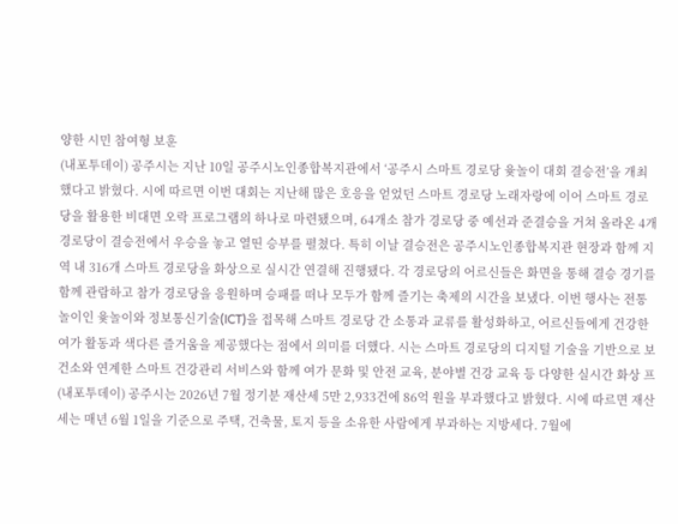양한 시민 참여형 보훈
(내포투데이) 공주시는 지난 10일 공주시노인종합복지관에서 ‘공주시 스마트 경로당 윷놀이 대회 결승전’을 개최했다고 밝혔다. 시에 따르면 이번 대회는 지난해 많은 호응을 얻었던 스마트 경로당 노래자랑에 이어 스마트 경로당을 활용한 비대면 오락 프로그램의 하나로 마련됐으며, 64개소 참가 경로당 중 예선과 준결승을 거쳐 올라온 4개 경로당이 결승전에서 우승을 놓고 열띤 승부를 펼쳤다. 특히 이날 결승전은 공주시노인종합복지관 현장과 함께 지역 내 316개 스마트 경로당을 화상으로 실시간 연결해 진행됐다. 각 경로당의 어르신들은 화면을 통해 결승 경기를 함께 관람하고 참가 경로당을 응원하며 승패를 떠나 모두가 함께 즐기는 축제의 시간을 보냈다. 이번 행사는 전통 놀이인 윷놀이와 정보통신기술(ICT)을 접목해 스마트 경로당 간 소통과 교류를 활성화하고, 어르신들에게 건강한 여가 활동과 색다른 즐거움을 제공했다는 점에서 의미를 더했다. 시는 스마트 경로당의 디지털 기술을 기반으로 보건소와 연계한 스마트 건강관리 서비스와 함께 여가 문화 및 안전 교육, 분야별 건강 교육 등 다양한 실시간 화상 프
(내포투데이) 공주시는 2026년 7월 정기분 재산세 5만 2,933건에 86억 원을 부과했다고 밝혔다. 시에 따르면 재산세는 매년 6월 1일을 기준으로 주택, 건축물, 토지 등을 소유한 사람에게 부과하는 지방세다. 7월에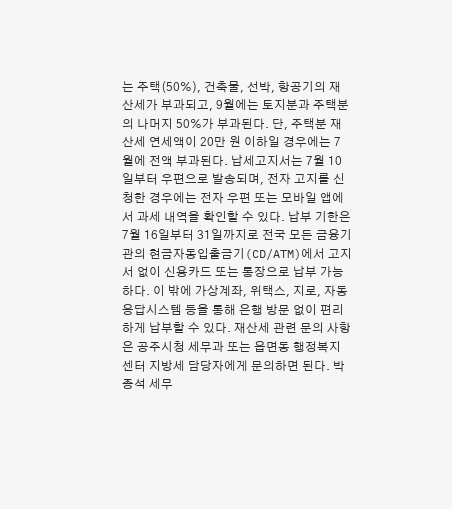는 주택(50%), 건축물, 선박, 항공기의 재산세가 부과되고, 9월에는 토지분과 주택분의 나머지 50%가 부과된다. 단, 주택분 재산세 연세액이 20만 원 이하일 경우에는 7월에 전액 부과된다. 납세고지서는 7월 10일부터 우편으로 발송되며, 전자 고지를 신청한 경우에는 전자 우편 또는 모바일 앱에서 과세 내역을 확인할 수 있다. 납부 기한은 7월 16일부터 31일까지로 전국 모든 금융기관의 현금자동입출금기(CD/ATM)에서 고지서 없이 신용카드 또는 통장으로 납부 가능하다. 이 밖에 가상계좌, 위택스, 지로, 자동응답시스템 등을 통해 은행 방문 없이 편리하게 납부할 수 있다. 재산세 관련 문의 사항은 공주시청 세무과 또는 읍면동 행정복지센터 지방세 담당자에게 문의하면 된다. 박종석 세무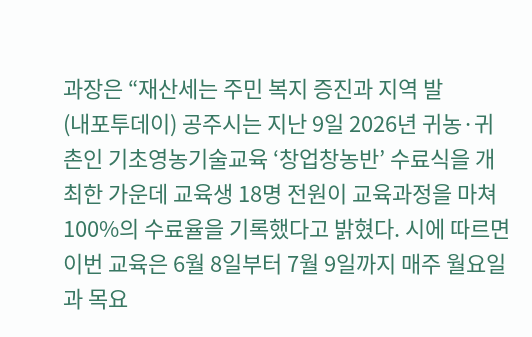과장은 “재산세는 주민 복지 증진과 지역 발
(내포투데이) 공주시는 지난 9일 2026년 귀농·귀촌인 기초영농기술교육 ‘창업창농반’ 수료식을 개최한 가운데 교육생 18명 전원이 교육과정을 마쳐 100%의 수료율을 기록했다고 밝혔다. 시에 따르면 이번 교육은 6월 8일부터 7월 9일까지 매주 월요일과 목요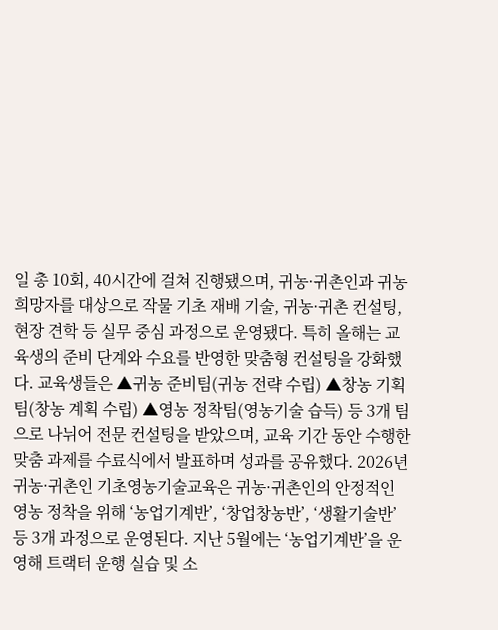일 총 10회, 40시간에 걸쳐 진행됐으며, 귀농·귀촌인과 귀농 희망자를 대상으로 작물 기초 재배 기술, 귀농·귀촌 컨설팅, 현장 견학 등 실무 중심 과정으로 운영됐다. 특히 올해는 교육생의 준비 단계와 수요를 반영한 맞춤형 컨설팅을 강화했다. 교육생들은 ▲귀농 준비팀(귀농 전략 수립) ▲창농 기획팀(창농 계획 수립) ▲영농 정착팀(영농기술 습득) 등 3개 팀으로 나뉘어 전문 컨설팅을 받았으며, 교육 기간 동안 수행한 맞춤 과제를 수료식에서 발표하며 성과를 공유했다. 2026년 귀농·귀촌인 기초영농기술교육은 귀농·귀촌인의 안정적인 영농 정착을 위해 ‘농업기계반’, ‘창업창농반’, ‘생활기술반’ 등 3개 과정으로 운영된다. 지난 5월에는 ‘농업기계반’을 운영해 트랙터 운행 실습 및 소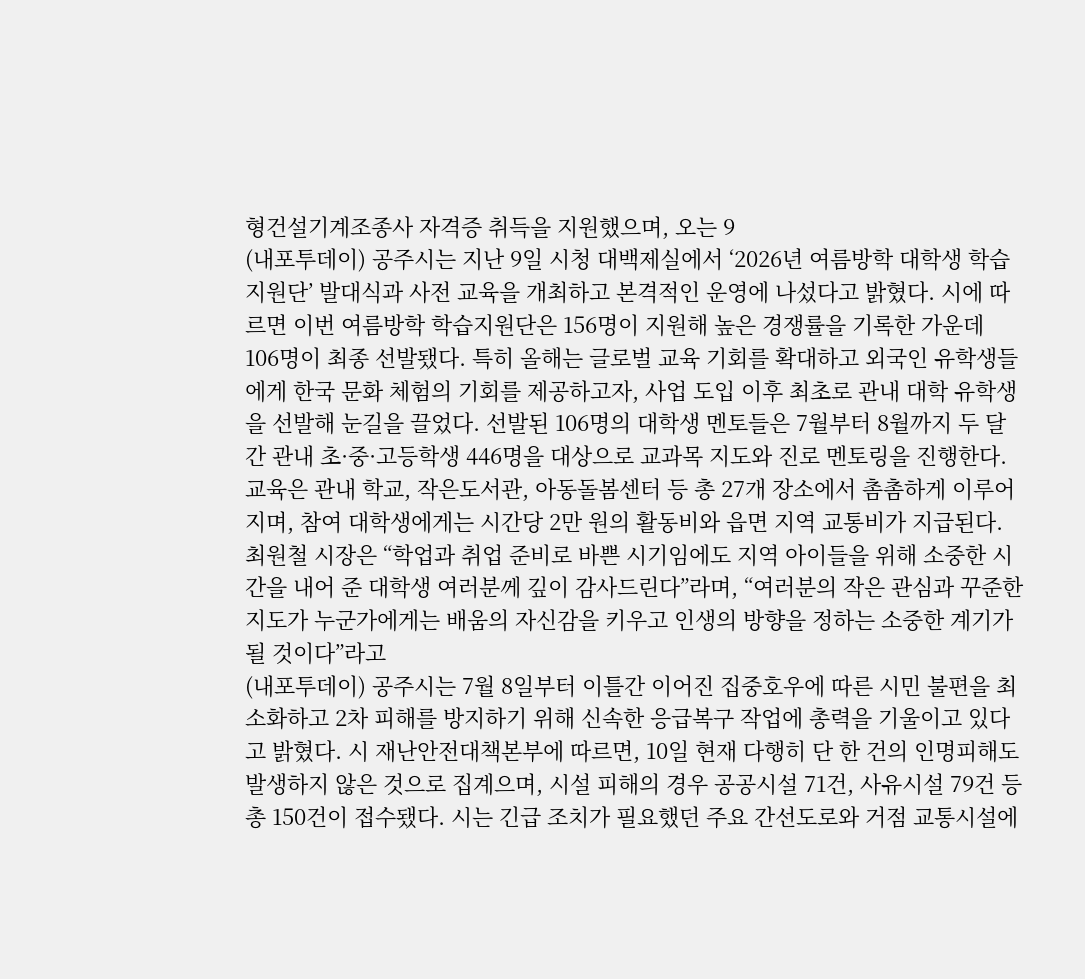형건설기계조종사 자격증 취득을 지원했으며, 오는 9
(내포투데이) 공주시는 지난 9일 시청 대백제실에서 ‘2026년 여름방학 대학생 학습지원단’ 발대식과 사전 교육을 개최하고 본격적인 운영에 나섰다고 밝혔다. 시에 따르면 이번 여름방학 학습지원단은 156명이 지원해 높은 경쟁률을 기록한 가운데 106명이 최종 선발됐다. 특히 올해는 글로벌 교육 기회를 확대하고 외국인 유학생들에게 한국 문화 체험의 기회를 제공하고자, 사업 도입 이후 최초로 관내 대학 유학생을 선발해 눈길을 끌었다. 선발된 106명의 대학생 멘토들은 7월부터 8월까지 두 달간 관내 초·중·고등학생 446명을 대상으로 교과목 지도와 진로 멘토링을 진행한다. 교육은 관내 학교, 작은도서관, 아동돌봄센터 등 총 27개 장소에서 촘촘하게 이루어지며, 참여 대학생에게는 시간당 2만 원의 활동비와 읍면 지역 교통비가 지급된다. 최원철 시장은 “학업과 취업 준비로 바쁜 시기임에도 지역 아이들을 위해 소중한 시간을 내어 준 대학생 여러분께 깊이 감사드린다”라며, “여러분의 작은 관심과 꾸준한 지도가 누군가에게는 배움의 자신감을 키우고 인생의 방향을 정하는 소중한 계기가 될 것이다”라고
(내포투데이) 공주시는 7월 8일부터 이틀간 이어진 집중호우에 따른 시민 불편을 최소화하고 2차 피해를 방지하기 위해 신속한 응급복구 작업에 총력을 기울이고 있다고 밝혔다. 시 재난안전대책본부에 따르면, 10일 현재 다행히 단 한 건의 인명피해도 발생하지 않은 것으로 집계으며, 시설 피해의 경우 공공시설 71건, 사유시설 79건 등 총 150건이 접수됐다. 시는 긴급 조치가 필요했던 주요 간선도로와 거점 교통시설에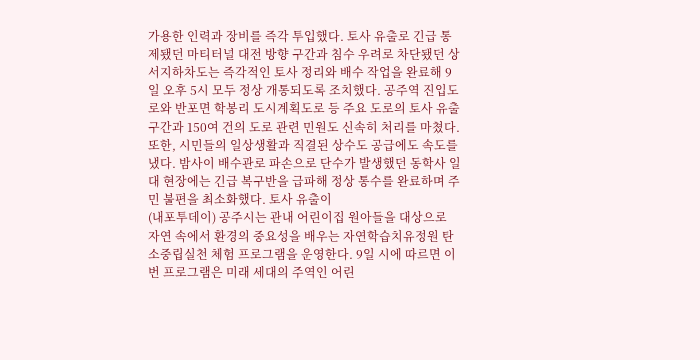가용한 인력과 장비를 즉각 투입했다. 토사 유출로 긴급 통제됐던 마티터널 대전 방향 구간과 침수 우려로 차단됐던 상서지하차도는 즉각적인 토사 정리와 배수 작업을 완료해 9일 오후 5시 모두 정상 개통되도록 조치했다. 공주역 진입도로와 반포면 학봉리 도시계획도로 등 주요 도로의 토사 유출 구간과 150여 건의 도로 관련 민원도 신속히 처리를 마쳤다. 또한, 시민들의 일상생활과 직결된 상수도 공급에도 속도를 냈다. 밤사이 배수관로 파손으로 단수가 발생했던 동학사 일대 현장에는 긴급 복구반을 급파해 정상 통수를 완료하며 주민 불편을 최소화했다. 토사 유출이
(내포투데이) 공주시는 관내 어린이집 원아들을 대상으로 자연 속에서 환경의 중요성을 배우는 자연학습치유정원 탄소중립실천 체험 프로그램을 운영한다. 9일 시에 따르면 이번 프로그램은 미래 세대의 주역인 어린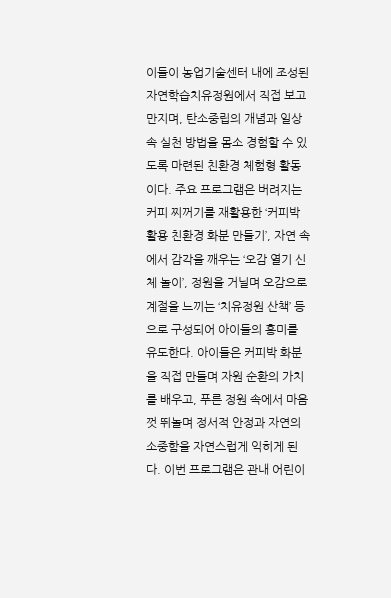이들이 농업기술센터 내에 조성된 자연학습치유정원에서 직접 보고 만지며, 탄소중립의 개념과 일상 속 실천 방법을 몸소 경험할 수 있도록 마련된 친환경 체험형 활동이다. 주요 프로그램은 버려지는 커피 찌꺼기를 재활용한 ‘커피박 활용 친환경 화분 만들기’, 자연 속에서 감각을 깨우는 ‘오감 열기 신체 놀이’, 정원을 거닐며 오감으로 계절을 느끼는 ‘치유정원 산책’ 등으로 구성되어 아이들의 흥미를 유도한다. 아이들은 커피박 화분을 직접 만들며 자원 순환의 가치를 배우고, 푸른 정원 속에서 마음껏 뛰놀며 정서적 안정과 자연의 소중함을 자연스럽게 익히게 된다. 이번 프로그램은 관내 어린이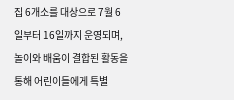집 6개소를 대상으로 7월 6일부터 16일까지 운영되며, 놀이와 배움이 결합된 활동을 통해 어린이들에게 특별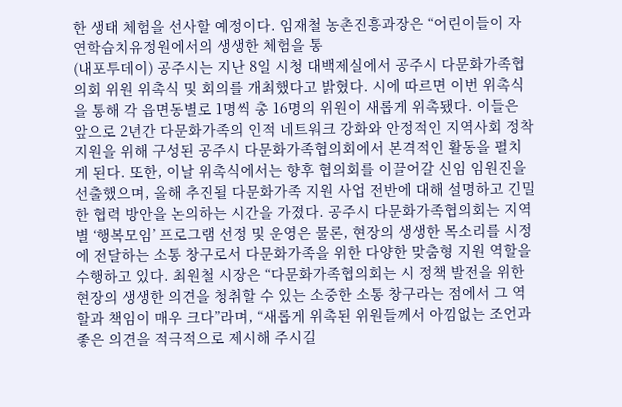한 생태 체험을 선사할 예정이다. 임재철 농촌진흥과장은 “어린이들이 자연학습치유정원에서의 생생한 체험을 통
(내포투데이) 공주시는 지난 8일 시청 대백제실에서 공주시 다문화가족협의회 위원 위촉식 및 회의를 개최했다고 밝혔다. 시에 따르면 이번 위촉식을 통해 각 읍면동별로 1명씩 총 16명의 위원이 새롭게 위촉됐다. 이들은 앞으로 2년간 다문화가족의 인적 네트워크 강화와 안정적인 지역사회 정착 지원을 위해 구성된 공주시 다문화가족협의회에서 본격적인 활동을 펼치게 된다. 또한, 이날 위촉식에서는 향후 협의회를 이끌어갈 신임 임원진을 선출했으며, 올해 추진될 다문화가족 지원 사업 전반에 대해 설명하고 긴밀한 협력 방안을 논의하는 시간을 가졌다. 공주시 다문화가족협의회는 지역별 ‘행복모임’ 프로그램 선정 및 운영은 물론, 현장의 생생한 목소리를 시정에 전달하는 소통 창구로서 다문화가족을 위한 다양한 맞춤형 지원 역할을 수행하고 있다. 최원철 시장은 “다문화가족협의회는 시 정책 발전을 위한 현장의 생생한 의견을 청취할 수 있는 소중한 소통 창구라는 점에서 그 역할과 책임이 매우 크다”라며, “새롭게 위촉된 위원들께서 아낌없는 조언과 좋은 의견을 적극적으로 제시해 주시길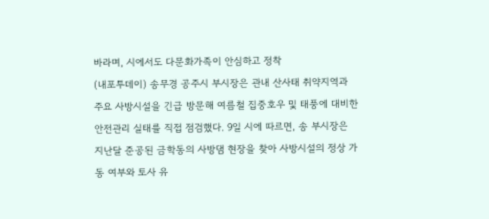바라며, 시에서도 다문화가족이 안심하고 정착
(내포투데이) 송무경 공주시 부시장은 관내 산사태 취약지역과 주요 사방시설을 긴급 방문해 여름철 집중호우 및 태풍에 대비한 안전관리 실태를 직접 점검했다. 9일 시에 따르면, 송 부시장은 지난달 준공된 금학동의 사방댐 현장을 찾아 사방시설의 정상 가동 여부와 토사 유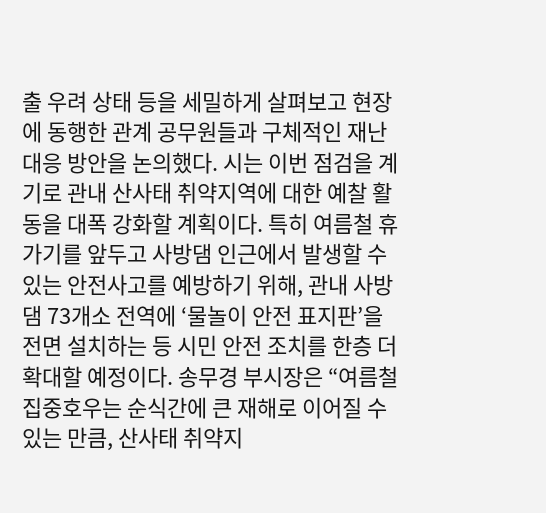출 우려 상태 등을 세밀하게 살펴보고 현장에 동행한 관계 공무원들과 구체적인 재난 대응 방안을 논의했다. 시는 이번 점검을 계기로 관내 산사태 취약지역에 대한 예찰 활동을 대폭 강화할 계획이다. 특히 여름철 휴가기를 앞두고 사방댐 인근에서 발생할 수 있는 안전사고를 예방하기 위해, 관내 사방댐 73개소 전역에 ‘물놀이 안전 표지판’을 전면 설치하는 등 시민 안전 조치를 한층 더 확대할 예정이다. 송무경 부시장은 “여름철 집중호우는 순식간에 큰 재해로 이어질 수 있는 만큼, 산사태 취약지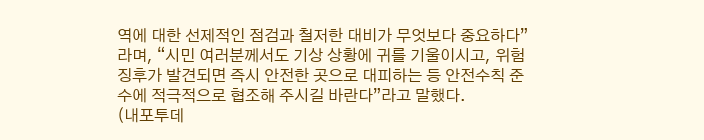역에 대한 선제적인 점검과 철저한 대비가 무엇보다 중요하다”라며, “시민 여러분께서도 기상 상황에 귀를 기울이시고, 위험 징후가 발견되면 즉시 안전한 곳으로 대피하는 등 안전수칙 준수에 적극적으로 협조해 주시길 바란다”라고 말했다.
(내포투데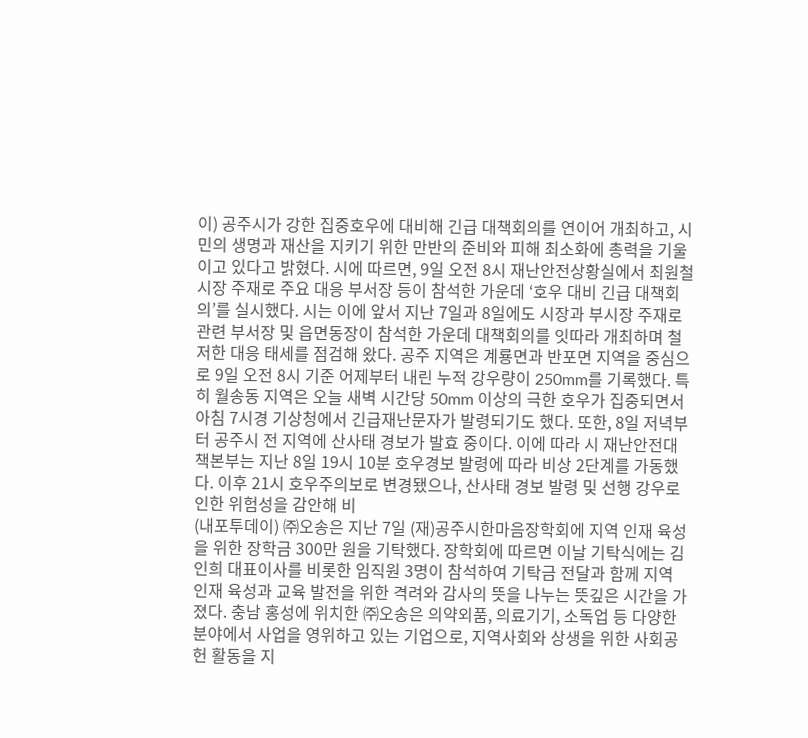이) 공주시가 강한 집중호우에 대비해 긴급 대책회의를 연이어 개최하고, 시민의 생명과 재산을 지키기 위한 만반의 준비와 피해 최소화에 총력을 기울이고 있다고 밝혔다. 시에 따르면, 9일 오전 8시 재난안전상황실에서 최원철 시장 주재로 주요 대응 부서장 등이 참석한 가운데 ‘호우 대비 긴급 대책회의’를 실시했다. 시는 이에 앞서 지난 7일과 8일에도 시장과 부시장 주재로 관련 부서장 및 읍면동장이 참석한 가운데 대책회의를 잇따라 개최하며 철저한 대응 태세를 점검해 왔다. 공주 지역은 계룡면과 반포면 지역을 중심으로 9일 오전 8시 기준 어제부터 내린 누적 강우량이 250mm를 기록했다. 특히 월송동 지역은 오늘 새벽 시간당 50mm 이상의 극한 호우가 집중되면서 아침 7시경 기상청에서 긴급재난문자가 발령되기도 했다. 또한, 8일 저녁부터 공주시 전 지역에 산사태 경보가 발효 중이다. 이에 따라 시 재난안전대책본부는 지난 8일 19시 10분 호우경보 발령에 따라 비상 2단계를 가동했다. 이후 21시 호우주의보로 변경됐으나, 산사태 경보 발령 및 선행 강우로 인한 위험성을 감안해 비
(내포투데이) ㈜오송은 지난 7일 (재)공주시한마음장학회에 지역 인재 육성을 위한 장학금 300만 원을 기탁했다. 장학회에 따르면 이날 기탁식에는 김인희 대표이사를 비롯한 임직원 3명이 참석하여 기탁금 전달과 함께 지역 인재 육성과 교육 발전을 위한 격려와 감사의 뜻을 나누는 뜻깊은 시간을 가졌다. 충남 홍성에 위치한 ㈜오송은 의약외품, 의료기기, 소독업 등 다양한 분야에서 사업을 영위하고 있는 기업으로, 지역사회와 상생을 위한 사회공헌 활동을 지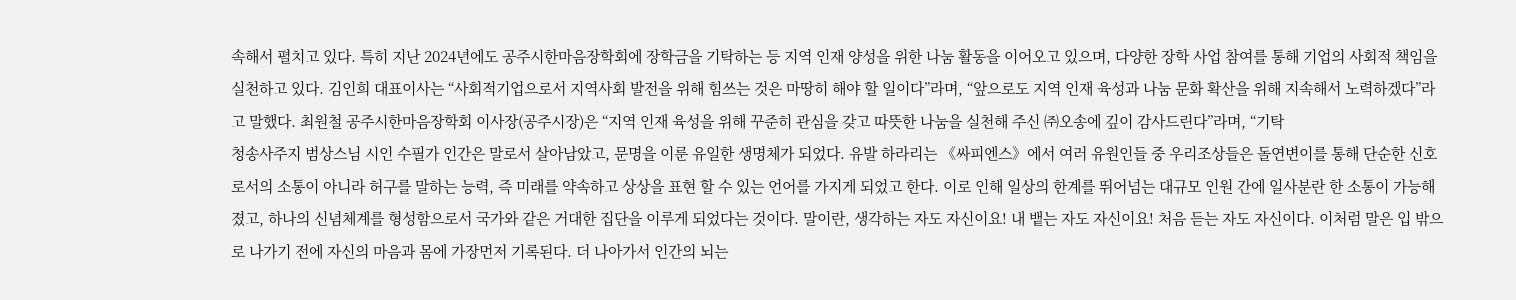속해서 펼치고 있다. 특히 지난 2024년에도 공주시한마음장학회에 장학금을 기탁하는 등 지역 인재 양성을 위한 나눔 활동을 이어오고 있으며, 다양한 장학 사업 참여를 통해 기업의 사회적 책임을 실천하고 있다. 김인희 대표이사는 “사회적기업으로서 지역사회 발전을 위해 힘쓰는 것은 마땅히 해야 할 일이다”라며, “앞으로도 지역 인재 육성과 나눔 문화 확산을 위해 지속해서 노력하겠다”라고 말했다. 최원철 공주시한마음장학회 이사장(공주시장)은 “지역 인재 육성을 위해 꾸준히 관심을 갖고 따뜻한 나눔을 실천해 주신 ㈜오송에 깊이 감사드린다”라며, “기탁
청송사주지 범상스님 시인 수필가 인간은 말로서 살아남았고, 문명을 이룬 유일한 생명체가 되었다. 유발 하라리는 《싸피엔스》에서 여러 유원인들 중 우리조상들은 돌연변이를 통해 단순한 신호로서의 소통이 아니라 허구를 말하는 능력, 즉 미래를 약속하고 상상을 표현 할 수 있는 언어를 가지게 되었고 한다. 이로 인해 일상의 한계를 뛰어넘는 대규모 인원 간에 일사분란 한 소통이 가능해졌고, 하나의 신념체계를 형성함으로서 국가와 같은 거대한 집단을 이루게 되었다는 것이다. 말이란, 생각하는 자도 자신이요! 내 뱉는 자도 자신이요! 처음 듣는 자도 자신이다. 이처럼 말은 입 밖으로 나가기 전에 자신의 마음과 몸에 가장먼저 기록된다. 더 나아가서 인간의 뇌는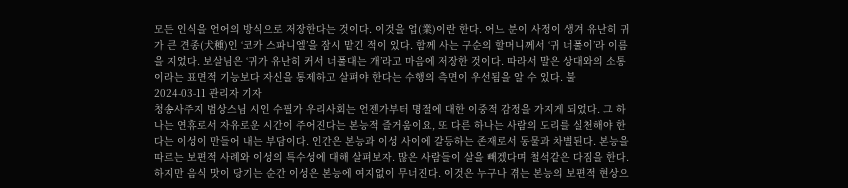모든 인식을 언어의 방식으로 저장한다는 것이다. 이것을 업(業)이란 한다. 어느 분이 사정이 생겨 유난히 귀가 큰 견종(犬種)인 ‘코카 스파니엘’을 잠시 맡긴 적이 있다. 함께 사는 구순의 할머니께서 ‘귀 너풀이’라 이름을 지었다. 보살님은 ‘귀가 유난히 커서 너풀대는 개’라고 마음에 저장한 것이다. 따라서 말은 상대와의 소통이라는 표면적 기능보다 자신을 통제하고 살펴야 한다는 수행의 측면이 우선됨을 알 수 있다. 불
2024-03-11 관리자 기자
청송사주지 범상스님 시인 수필가 우리사회는 언젠가부터 명절에 대한 이중적 감정을 가지게 되었다. 그 하나는 연휴로서 자유로운 시간이 주어진다는 본능적 즐거움이요, 또 다른 하나는 사람의 도리를 실천해야 한다는 이성이 만들어 내는 부담이다. 인간은 본능과 이성 사이에 갈등하는 존재로서 동물과 차별된다. 본능을 따르는 보편적 사례와 이성의 특수성에 대해 살펴보자. 많은 사람들이 살을 빼겠다며 철석같은 다짐을 한다. 하지만 음식 맛이 당기는 순간 이성은 본능에 여지없이 무너진다. 이것은 누구나 겪는 본능의 보편적 현상으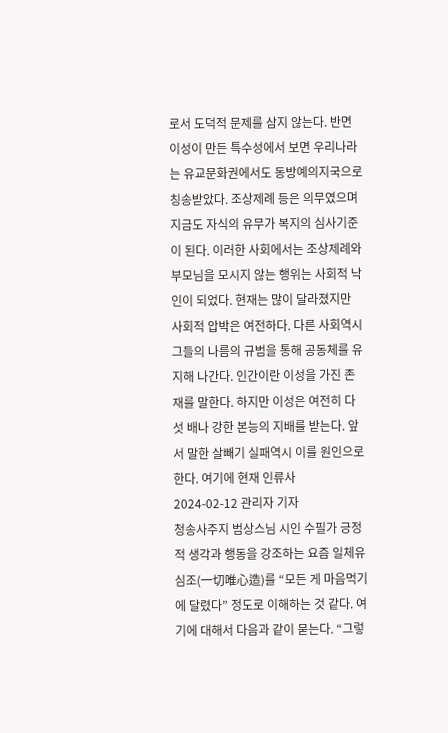로서 도덕적 문제를 삼지 않는다. 반면 이성이 만든 특수성에서 보면 우리나라는 유교문화권에서도 동방예의지국으로 칭송받았다. 조상제례 등은 의무였으며 지금도 자식의 유무가 복지의 심사기준이 된다. 이러한 사회에서는 조상제례와 부모님을 모시지 않는 행위는 사회적 낙인이 되었다. 현재는 많이 달라졌지만 사회적 압박은 여전하다. 다른 사회역시 그들의 나름의 규범을 통해 공동체를 유지해 나간다. 인간이란 이성을 가진 존재를 말한다. 하지만 이성은 여전히 다섯 배나 강한 본능의 지배를 받는다. 앞서 말한 살빼기 실패역시 이를 원인으로 한다. 여기에 현재 인류사
2024-02-12 관리자 기자
청송사주지 범상스님 시인 수필가 긍정적 생각과 행동을 강조하는 요즘 일체유심조(一切唯心造)를 “모든 게 마음먹기에 달렸다” 정도로 이해하는 것 같다. 여기에 대해서 다음과 같이 묻는다. “그렇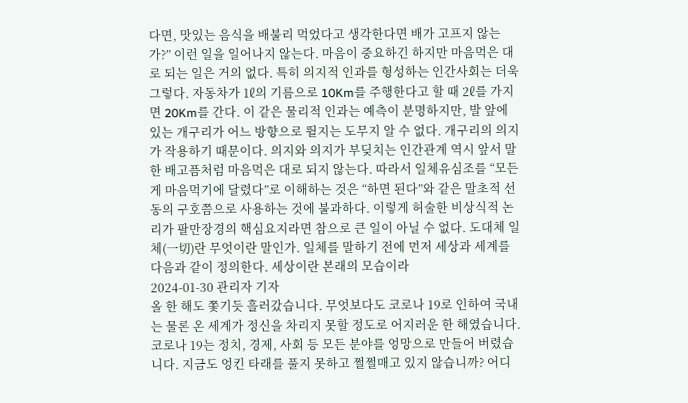다면, 맛있는 음식을 배불리 먹었다고 생각한다면 배가 고프지 않는가?” 이런 일을 일어나지 않는다. 마음이 중요하긴 하지만 마음먹은 대로 되는 일은 거의 없다. 특히 의지적 인과를 형성하는 인간사회는 더욱 그렇다. 자동차가 1ℓ의 기름으로 10Km를 주행한다고 할 때 2ℓ를 가지면 20Km를 간다. 이 같은 물리적 인과는 예측이 분명하지만, 발 앞에 있는 개구리가 어느 방향으로 뛸지는 도무지 알 수 없다. 개구리의 의지가 작용하기 때문이다. 의지와 의지가 부딪치는 인간관계 역시 앞서 말한 배고픔처럼 마음먹은 대로 되지 않는다. 따라서 일체유심조를 “모든 게 마음먹기에 달렸다”로 이해하는 것은 “하면 된다”와 같은 말초적 선동의 구호쯤으로 사용하는 것에 불과하다. 이렇게 허술한 비상식적 논리가 팔만장경의 핵심요지라면 참으로 큰 일이 아닐 수 없다. 도대체 일체(一切)란 무엇이란 말인가. 일체를 말하기 전에 먼저 세상과 세계를 다음과 같이 정의한다. 세상이란 본래의 모습이라
2024-01-30 관리자 기자
올 한 해도 쫓기듯 흘러갔습니다. 무엇보다도 코로나 19로 인하여 국내는 물론 온 세계가 정신을 차리지 못할 정도로 어지러운 한 해였습니다. 코로나 19는 정치, 경제, 사회 등 모든 분야를 엉망으로 만들어 버렸습니다. 지금도 엉킨 타래를 풀지 못하고 쩔쩔매고 있지 않습니까? 어디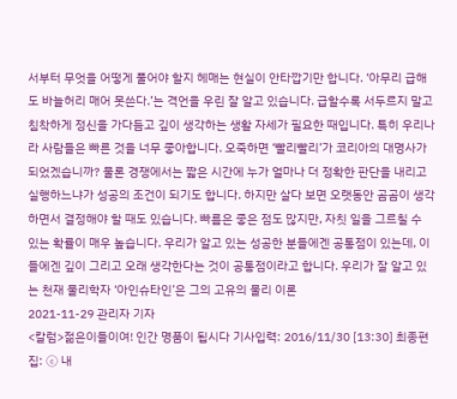서부터 무엇을 어떻게 풀어야 할지 헤매는 현실이 안타깝기만 합니다. ‘아무리 급해도 바늘허리 매어 못쓴다.’는 격언을 우린 잘 알고 있습니다. 급할수록 서두르지 말고 침착하게 정신을 가다듬고 깊이 생각하는 생활 자세가 필요한 때입니다. 특히 우리나라 사람들은 빠른 것을 너무 좋아합니다. 오죽하면 ‘빨리빨리’가 코리아의 대명사가 되었겠습니까? 물론 경쟁에서는 짧은 시간에 누가 얼마나 더 정확한 판단을 내리고 실행하느냐가 성공의 조건이 되기도 합니다. 하지만 살다 보면 오랫동안 곰곰이 생각하면서 결정해야 할 때도 있습니다. 빠름은 좋은 점도 많지만, 자칫 일을 그르칠 수 있는 확률이 매우 높습니다. 우리가 알고 있는 성공한 분들에겐 공통점이 있는데, 이들에겐 깊이 그리고 오래 생각한다는 것이 공통점이라고 합니다. 우리가 잘 알고 있는 천재 물리학자 ‘아인슈타인’은 그의 고유의 물리 이론
2021-11-29 관리자 기자
<칼럼>젊은이들이여! 인간 명품이 됩시다 기사입력: 2016/11/30 [13:30] 최종편집: ⓒ 내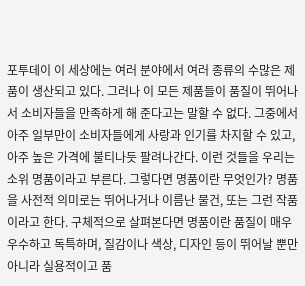포투데이 이 세상에는 여러 분야에서 여러 종류의 수많은 제품이 생산되고 있다. 그러나 이 모든 제품들이 품질이 뛰어나서 소비자들을 만족하게 해 준다고는 말할 수 없다. 그중에서 아주 일부만이 소비자들에게 사랑과 인기를 차지할 수 있고, 아주 높은 가격에 불티나듯 팔려나간다. 이런 것들을 우리는 소위 명품이라고 부른다. 그렇다면 명품이란 무엇인가? 명품을 사전적 의미로는 뛰어나거나 이름난 물건, 또는 그런 작품이라고 한다. 구체적으로 살펴본다면 명품이란 품질이 매우 우수하고 독특하며, 질감이나 색상, 디자인 등이 뛰어날 뿐만 아니라 실용적이고 품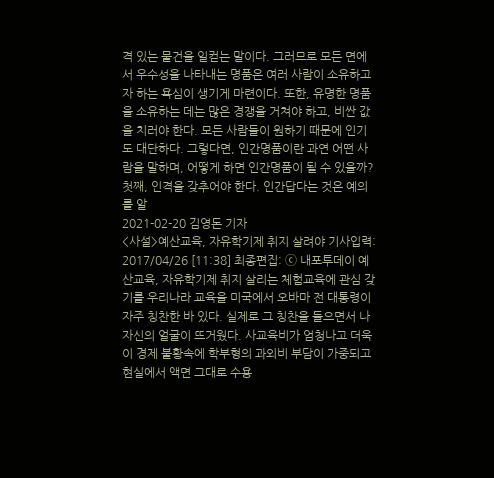격 있는 물건을 일컫는 말이다. 그러므로 모든 면에서 우수성을 나타내는 명품은 여러 사람이 소유하고자 하는 욕심이 생기게 마련이다. 또한, 유명한 명품을 소유하는 데는 많은 경쟁을 거쳐야 하고, 비싼 값을 치러야 한다. 모든 사람들이 원하기 때문에 인기도 대단하다. 그렇다면, 인간명품이란 과연 어떤 사람을 말하며, 어떻게 하면 인간명품이 될 수 있을까? 첫째, 인격을 갖추어야 한다. 인간답다는 것은 예의를 알
2021-02-20 김영돈 기자
<사설>예산교육, 자유학기제 취지 살려야 기사입력: 2017/04/26 [11:38] 최종편집: ⓒ 내포투데이 예산교육, 자유학기제 취지 살리는 체험교육에 관심 갖기를 우리나라 교육을 미국에서 오바마 전 대통령이 자주 칭찬한 바 있다. 실제로 그 칭찬을 들으면서 나 자신의 얼굴이 뜨거웠다. 사교육비가 엄청나고 더욱이 경제 불황속에 학부형의 과외비 부담이 가중되고 현실에서 액면 그대로 수용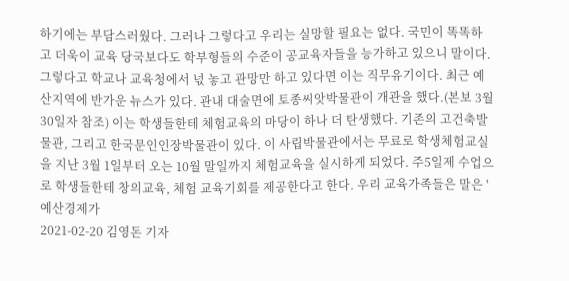하기에는 부담스러웠다. 그러나 그렇다고 우리는 실망할 필요는 없다. 국민이 똑똑하고 더욱이 교육 당국보다도 학부형들의 수준이 공교육자들을 능가하고 있으니 말이다. 그렇다고 학교나 교육청에서 넋 놓고 관망만 하고 있다면 이는 직무유기이다. 최근 예산지역에 반가운 뉴스가 있다. 관내 대술면에 토종씨앗박물관이 개관을 했다.(본보 3월30일자 참조) 이는 학생들한테 체험교육의 마당이 하나 더 탄생했다. 기존의 고건축발물관, 그리고 한국문인인장박물관이 있다. 이 사립박물관에서는 무료로 학생체험교실을 지난 3월 1일부터 오는 10월 말일까지 체험교육을 실시하게 되었다. 주5일제 수업으로 학생들한테 창의교육, 체험 교육기회를 제공한다고 한다. 우리 교육가족들은 말은 '예산경제가
2021-02-20 김영돈 기자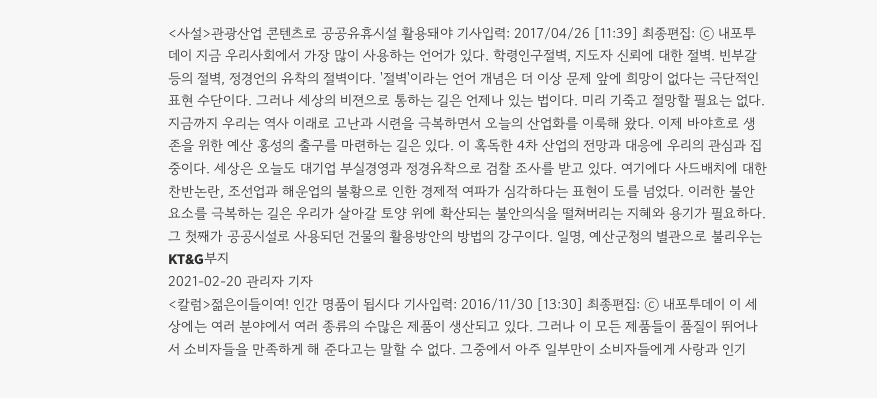<사설>관광산업 콘텐츠로 공공유휴시설 활용돼야 기사입력: 2017/04/26 [11:39] 최종편집: ⓒ 내포투데이 지금 우리사회에서 가장 많이 사용하는 언어가 있다. 학령인구절벽, 지도자 신뢰에 대한 절벽. 빈부갈등의 절벽, 정경언의 유착의 절벽이다. '절벽'이라는 언어 개념은 더 이상 문제 앞에 희망이 없다는 극단적인 표현 수단이다. 그러나 세상의 비젼으로 통하는 길은 언제나 있는 법이다. 미리 기죽고 절망할 필요는 없다. 지금까지 우리는 역사 이래로 고난과 시련을 극복하면서 오늘의 산업화를 이룩해 왔다. 이제 바야흐로 생존을 위한 예산 홍성의 출구를 마련하는 길은 있다. 이 혹독한 4차 산업의 전망과 대응에 우리의 관심과 집중이다. 세상은 오늘도 대기업 부실경영과 정경유착으로 검찰 조사를 받고 있다. 여기에다 사드배치에 대한 찬반논란, 조선업과 해운업의 불황으로 인한 경제적 여파가 심각하다는 표현이 도를 넘었다. 이러한 불안요소를 극복하는 길은 우리가 살아갈 토양 위에 확산되는 불안의식을 떨쳐버리는 지혜와 용기가 필요하다. 그 첫째가 공공시설로 사용되던 건물의 활용방안의 방법의 강구이다. 일명, 예산군청의 별관으로 불리우는 KT&G부지
2021-02-20 관리자 기자
<칼럼>젊은이들이여! 인간 명품이 됩시다 기사입력: 2016/11/30 [13:30] 최종편집: ⓒ 내포투데이 이 세상에는 여러 분야에서 여러 종류의 수많은 제품이 생산되고 있다. 그러나 이 모든 제품들이 품질이 뛰어나서 소비자들을 만족하게 해 준다고는 말할 수 없다. 그중에서 아주 일부만이 소비자들에게 사랑과 인기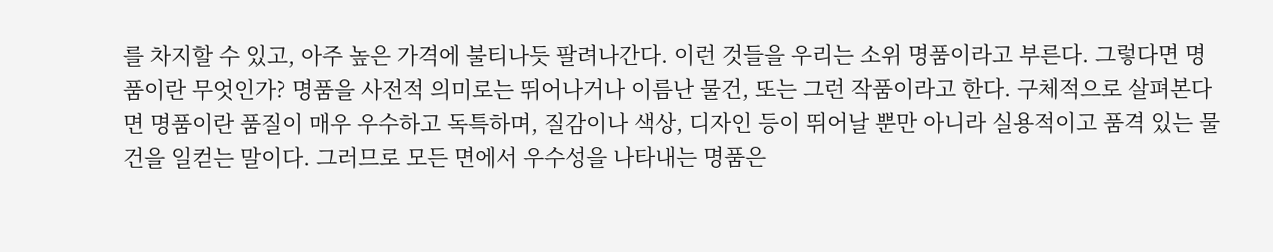를 차지할 수 있고, 아주 높은 가격에 불티나듯 팔려나간다. 이런 것들을 우리는 소위 명품이라고 부른다. 그렇다면 명품이란 무엇인가? 명품을 사전적 의미로는 뛰어나거나 이름난 물건, 또는 그런 작품이라고 한다. 구체적으로 살펴본다면 명품이란 품질이 매우 우수하고 독특하며, 질감이나 색상, 디자인 등이 뛰어날 뿐만 아니라 실용적이고 품격 있는 물건을 일컫는 말이다. 그러므로 모든 면에서 우수성을 나타내는 명품은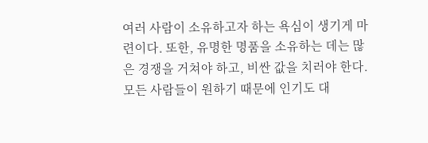여러 사람이 소유하고자 하는 욕심이 생기게 마련이다. 또한, 유명한 명품을 소유하는 데는 많은 경쟁을 거쳐야 하고, 비싼 값을 치러야 한다. 모든 사람들이 원하기 때문에 인기도 대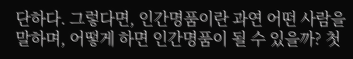단하다. 그렇다면, 인간명품이란 과연 어떤 사람을 말하며, 어떻게 하면 인간명품이 될 수 있을까? 첫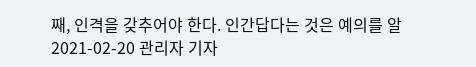째, 인격을 갖추어야 한다. 인간답다는 것은 예의를 알
2021-02-20 관리자 기자